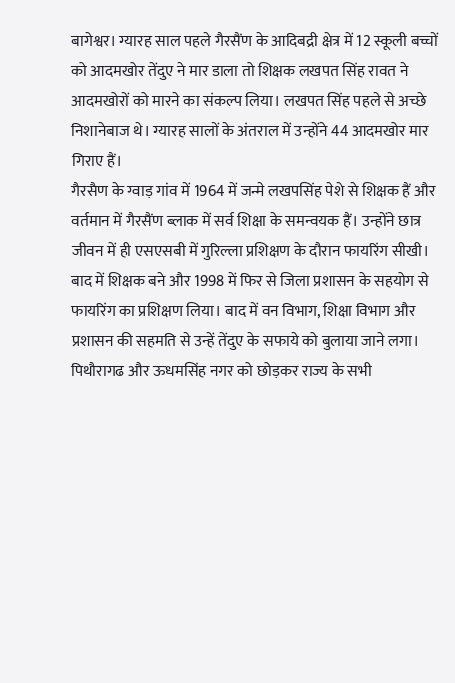बागेश्वर। ग्यारह साल पहले गैरसैंण के आदिबद्री क्षेत्र में 12 स्कूली बच्चों को आदमखोर तेंदुए ने मार डाला तो शिक्षक लखपत सिंह रावत ने आदमखोरों को मारने का संकल्प लिया। लखपत सिंह पहले से अच्छे निशानेबाज थे। ग्यारह सालों के अंतराल में उन्होंने 44 आदमखोर मार गिराए हैं।
गैरसैण के ग्वाड़ गांव में 1964 में जन्मे लखपसिंह पेशे से शिक्षक हैं और वर्तमान में गैरसैंण ब्लाक में सर्व शिक्षा के समन्वयक हैं। उन्होंने छात्र जीवन में ही एसएसबी में गुरिल्ला प्रशिक्षण के दौरान फायरिंग सीखी। बाद में शिक्षक बने और 1998 में फिर से जिला प्रशासन के सहयोग से फायरिंग का प्रशिक्षण लिया। बाद में वन विभाग, शिक्षा विभाग और प्रशासन की सहमति से उन्हें तेंदुए के सफाये को बुलाया जाने लगा। पिथौरागढ और ऊधमसिंह नगर को छोड़कर राज्य के सभी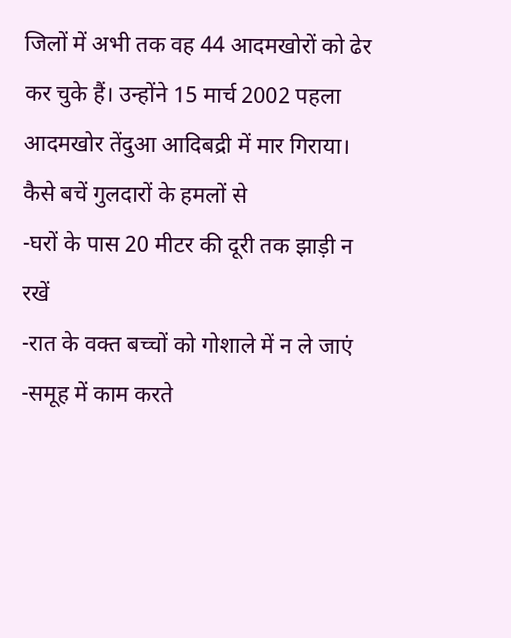जिलों में अभी तक वह 44 आदमखोरों को ढेर कर चुके हैं। उन्होंने 15 मार्च 2002 पहला आदमखोर तेंदुआ आदिबद्री में मार गिराया।
कैसे बचें गुलदारों के हमलों से
-घरों के पास 20 मीटर की दूरी तक झाड़ी न रखें
-रात के वक्त बच्चों को गोशाले में न ले जाएं
-समूह में काम करते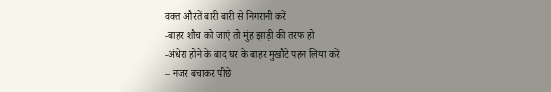वक्त औरतें बारी बारी से निगरानी करें
-बाहर शौच को जाएं तो मुंह झाड़ी की तरफ हो
-अंधेरा होने के बाद घर के बाहर मुखौटे पहन लिया करें
– नजर बचाकर पीछे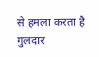से हमला करता है गुलदार